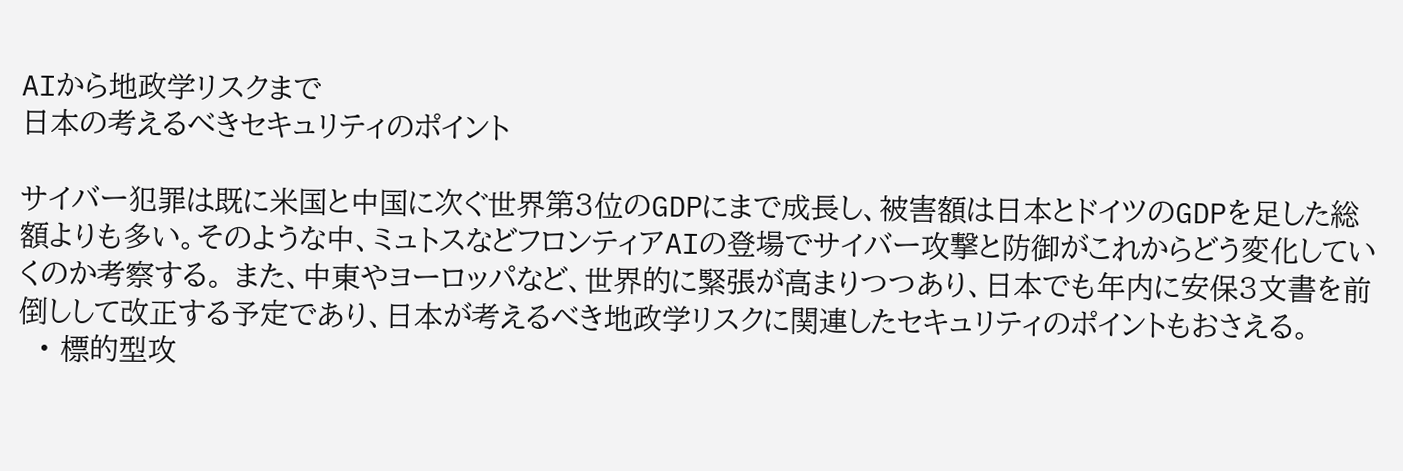AIから地政学リスクまで
日本の考えるべきセキュリティのポイント

サイバー犯罪は既に米国と中国に次ぐ世界第3位のGDPにまで成長し、被害額は日本とドイツのGDPを足した総額よりも多い。そのような中、ミュトスなどフロンティアAIの登場でサイバー攻撃と防御がこれからどう変化していくのか考察する。 また、中東やヨーロッパなど、世界的に緊張が高まりつつあり、日本でも年内に安保3文書を前倒しして改正する予定であり、日本が考えるべき地政学リスクに関連したセキュリティのポイントもおさえる。
  • 標的型攻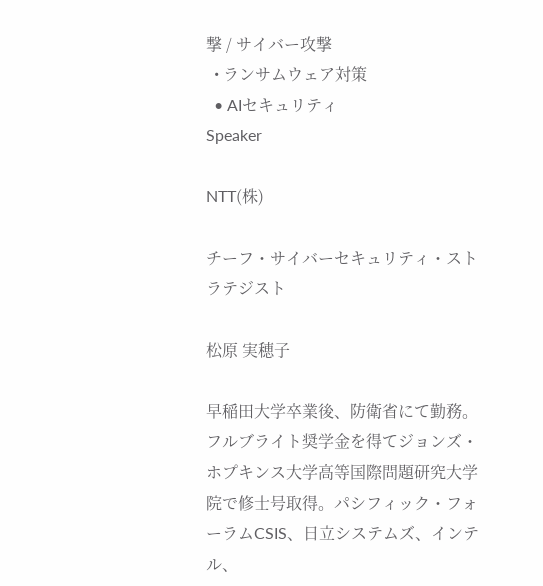撃 / サイバー攻撃
  • ランサムウェア対策
  • AIセキュリティ
Speaker

NTT(株)

チーフ・サイバーセキュリティ・ストラテジスト

松原 実穂子

早稲田大学卒業後、防衛省にて勤務。フルブライト奨学金を得てジョンズ・ホプキンス大学高等国際問題研究大学院で修士号取得。パシフィック・フォーラムCSIS、日立システムズ、インテル、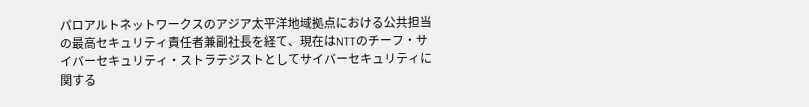パロアルトネットワークスのアジア太平洋地域拠点における公共担当の最高セキュリティ責任者兼副社長を経て、現在はNTTのチーフ・サイバーセキュリティ・ストラテジストとしてサイバーセキュリティに関する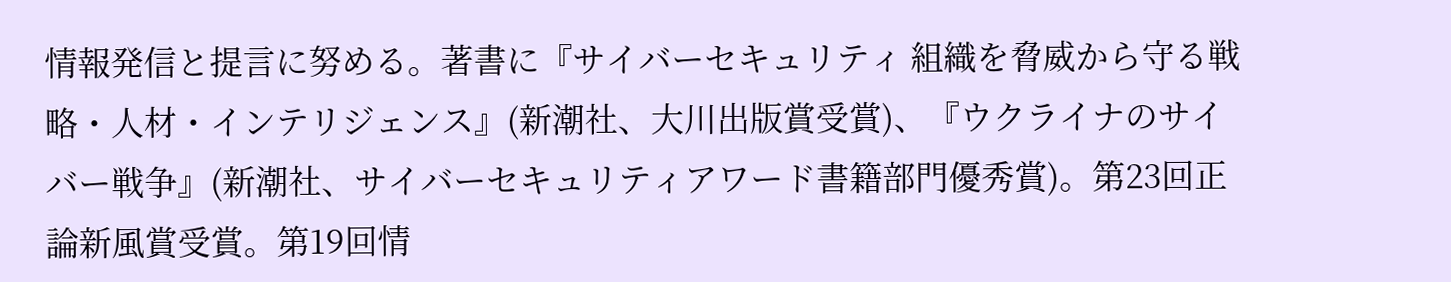情報発信と提言に努める。著書に『サイバーセキュリティ 組織を脅威から守る戦略・人材・インテリジェンス』(新潮社、大川出版賞受賞)、『ウクライナのサイバー戦争』(新潮社、サイバーセキュリティアワード書籍部門優秀賞)。第23回正論新風賞受賞。第19回情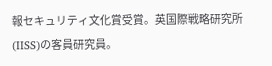報セキュリティ文化賞受賞。英国際戦略研究所(IISS)の客員研究員。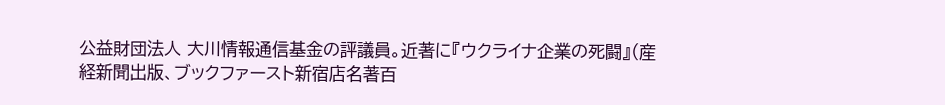公益財団法人 大川情報通信基金の評議員。近著に『ウクライナ企業の死闘』(産経新聞出版、ブックファースト新宿店名著百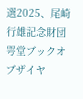選2025、尾崎行雄記念財団 咢堂ブックオブザイヤ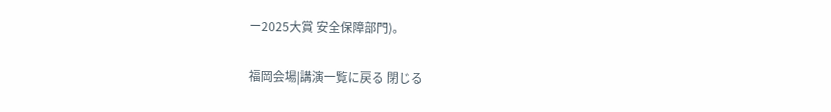ー2025大賞 安全保障部門)。

福岡会場|講演一覧に戻る 閉じる